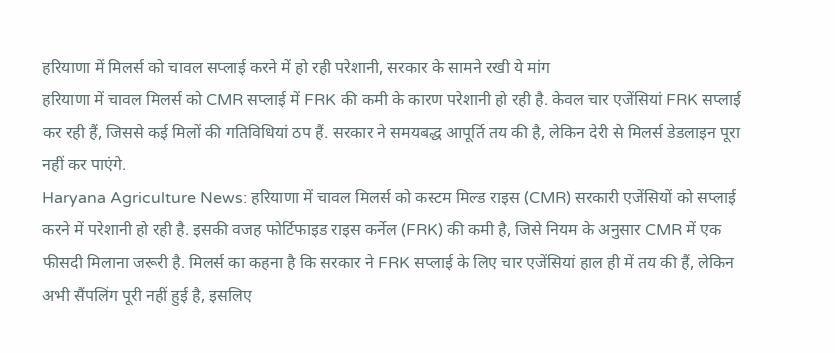हरियाणा में मिलर्स को चावल सप्लाई करने में हो रही परेशानी, सरकार के सामने रखी ये मांग
हरियाणा में चावल मिलर्स को CMR सप्लाई में FRK की कमी के कारण परेशानी हो रही है. केवल चार एजेंसियां FRK सप्लाई कर रही हैं, जिससे कई मिलों की गतिविधियां ठप हैं. सरकार ने समयबद्ध आपूर्ति तय की है, लेकिन देरी से मिलर्स डेडलाइन पूरा नहीं कर पाएंगे.
Haryana Agriculture News: हरियाणा में चावल मिलर्स को कस्टम मिल्ड राइस (CMR) सरकारी एजेंसियों को सप्लाई करने में परेशानी हो रही है. इसकी वजह फोर्टिफाइड राइस कर्नेल (FRK) की कमी है, जिसे नियम के अनुसार CMR में एक फीसदी मिलाना जरूरी है. मिलर्स का कहना है कि सरकार ने FRK सप्लाई के लिए चार एजेंसियां हाल ही में तय की हैं, लेकिन अभी सैंपलिंग पूरी नहीं हुई है, इसलिए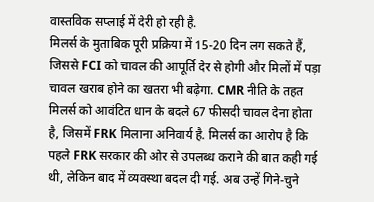वास्तविक सप्लाई में देरी हो रही है.
मिलर्स के मुताबिक पूरी प्रक्रिया में 15-20 दिन लग सकते हैं, जिससे FCI को चावल की आपूर्ति देर से होगी और मिलों में पड़ा चावल खराब होने का खतरा भी बढ़ेगा. CMR नीति के तहत मिलर्स को आवंटित धान के बदले 67 फीसदी चावल देना होता है, जिसमें FRK मिलाना अनिवार्य है. मिलर्स का आरोप है कि पहले FRK सरकार की ओर से उपलब्ध कराने की बात कही गई थी, लेकिन बाद में व्यवस्था बदल दी गई. अब उन्हें गिने-चुने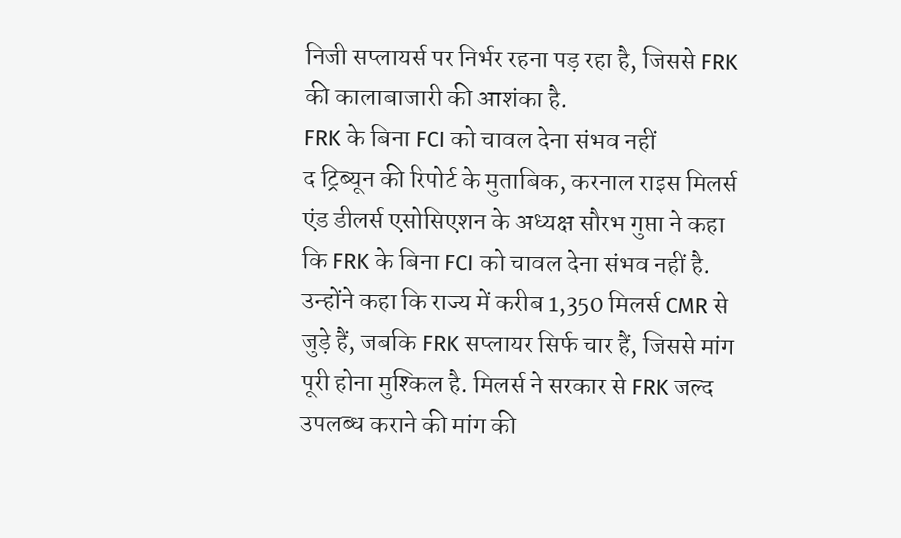निजी सप्लायर्स पर निर्भर रहना पड़ रहा है, जिससे FRK की कालाबाजारी की आशंका है.
FRK के बिना FCI को चावल देना संभव नहीं
द ट्रिब्यून की रिपोर्ट के मुताबिक, करनाल राइस मिलर्स एंड डीलर्स एसोसिएशन के अध्यक्ष सौरभ गुप्ता ने कहा कि FRK के बिना FCI को चावल देना संभव नहीं है. उन्होंने कहा कि राज्य में करीब 1,350 मिलर्स CMR से जुड़े हैं, जबकि FRK सप्लायर सिर्फ चार हैं, जिससे मांग पूरी होना मुश्किल है. मिलर्स ने सरकार से FRK जल्द उपलब्ध कराने की मांग की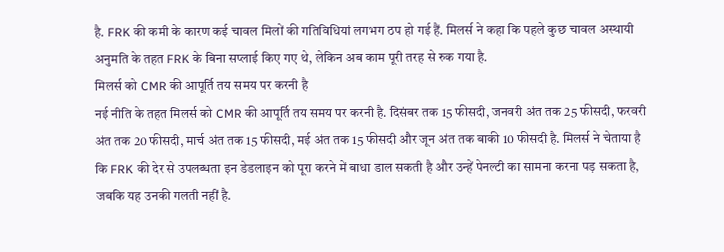है. FRK की कमी के कारण कई चावल मिलों की गतिविधियां लगभग ठप हो गई हैं. मिलर्स ने कहा कि पहले कुछ चावल अस्थायी अनुमति के तहत FRK के बिना सप्लाई किए गए थे, लेकिन अब काम पूरी तरह से रुक गया है.
मिलर्स को CMR की आपूर्ति तय समय पर करनी है
नई नीति के तहत मिलर्स को CMR की आपूर्ति तय समय पर करनी है. दिसंबर तक 15 फीसदी, जनवरी अंत तक 25 फीसदी, फरवरी अंत तक 20 फीसदी, मार्च अंत तक 15 फीसदी, मई अंत तक 15 फीसदी और जून अंत तक बाकी 10 फीसदी है. मिलर्स ने चेताया है कि FRK की देर से उपलब्धता इन डेडलाइन को पूरा करने में बाधा डाल सकती है और उन्हें पेनल्टी का सामना करना पड़ सकता है, जबकि यह उनकी गलती नहीं है.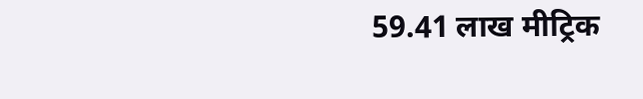59.41 लाख मीट्रिक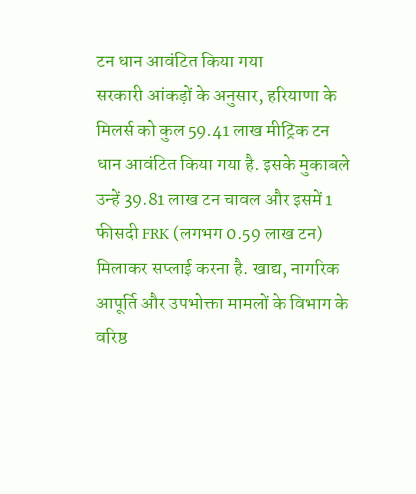टन धान आवंटित किया गया
सरकारी आंकड़ों के अनुसार, हरियाणा के मिलर्स को कुल 59.41 लाख मीट्रिक टन धान आवंटित किया गया है. इसके मुकाबले उन्हें 39.81 लाख टन चावल और इसमें 1 फीसदी FRK (लगभग 0.59 लाख टन) मिलाकर सप्लाई करना है. खाद्य, नागरिक आपूर्ति और उपभोक्ता मामलों के विभाग के वरिष्ठ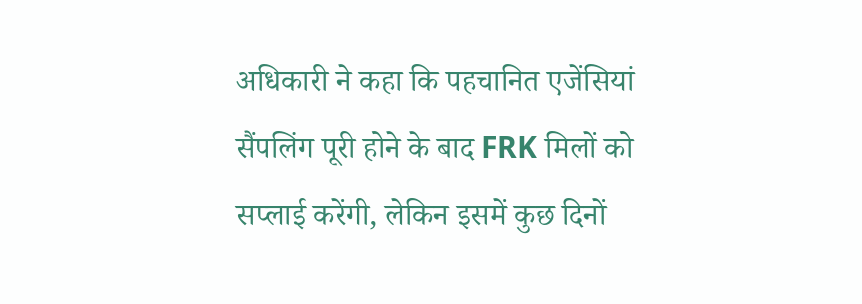अधिकारी ने कहा कि पहचानित एजेंसियां सैंपलिंग पूरी होने के बाद FRK मिलों को सप्लाई करेंगी, लेकिन इसमें कुछ दिनों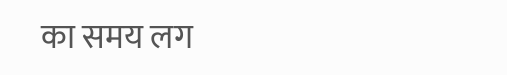का समय लग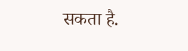सकता है.